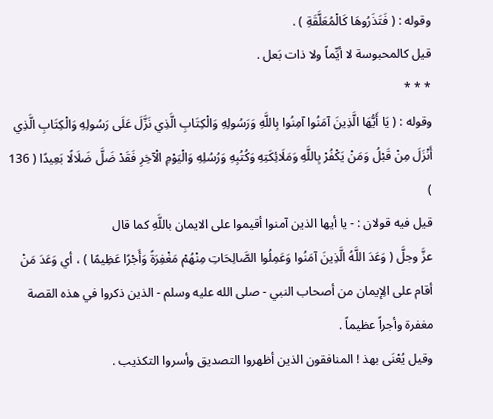وقوله : ( فَتَذَرُوهَا كَالْمُعَلَّقَةِ ) .
قيل كالمحبوسة لا أيِّماً ولا ذات بَعل .
* * *
وقوله : ( يَا أَيُّهَا الَّذِينَ آمَنُوا آمِنُوا بِاللَّهِ وَرَسُولِهِ وَالْكِتَابِ الَّذِي نَزَّلَ عَلَى رَسُولِهِ وَالْكِتَابِ الَّذِي أَنْزَلَ مِنْ قَبْلُ وَمَنْ يَكْفُرْ بِاللَّهِ وَمَلَائِكَتِهِ وَكُتُبِهِ وَرُسُلِهِ وَالْيَوْمِ الْآخِرِ فَقَدْ ضَلَّ ضَلَالًا بَعِيدًا ( 136 )
قيل فيه قولان : - يا أيها الذين آمنوا أقيموا على الايمان باللَّهِ كما قال
عزَّ وجلَّ ( وَعَدَ اللَّهُ الَّذِينَ آمَنُوا وَعَمِلُوا الصَّالِحَاتِ مِنْهُمْ مَغْفِرَةً وَأَجْرًا عَظِيمًا ) ، أي وَعَدَ مَنْ أقام على الِإيمان من أصحاب النبي - صلى الله عليه وسلم - الذين ذكروا في هذه القصة مغفرة وأجراً عظيماً .
وقيل يُعْنَى بهذ ! المنافقون الذين أظهروا التصديق وأسروا التكذيب .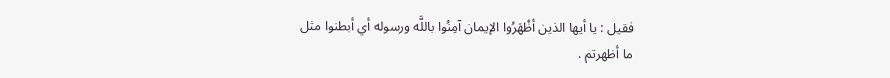فقيل : يا أيها الذين أظْهَرُوا الإيمان آمِنُوا باللَّه ورسوله أي أبطنوا مثل
ما أظهرتم .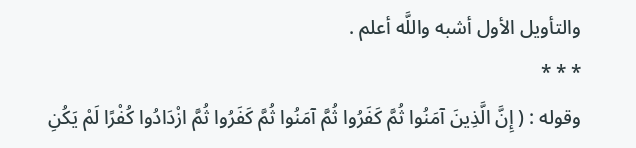والتأويل الأول أشبه واللَّه أعلم .
* * *
وقوله : ( إِنَّ الَّذِينَ آمَنُوا ثُمَّ كَفَرُوا ثُمَّ آمَنُوا ثُمَّ كَفَرُوا ثُمَّ ازْدَادُوا كُفْرًا لَمْ يَكُنِ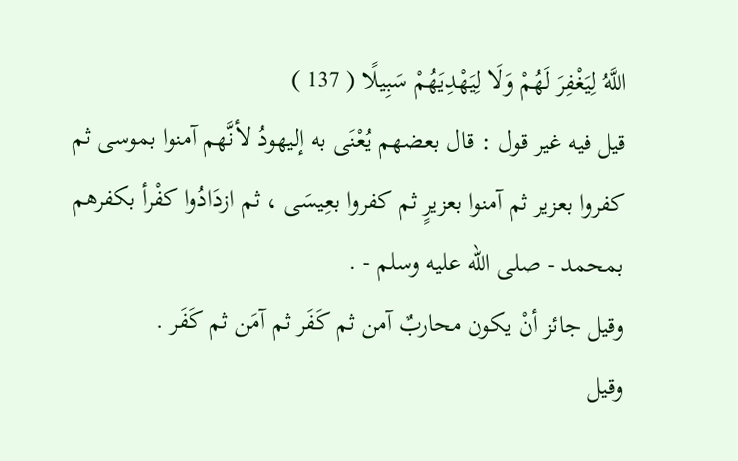اللَّهُ لِيَغْفِرَ لَهُمْ وَلَا لِيَهْدِيَهُمْ سَبِيلًا ( 137 )
قيل فيه غير قول : قال بعضهم يُعْنَى به إليهودُ لأنَّهم آمنوا بموسى ثم
كفروا بعزير ثم آمنوا بعزيرٍ ثم كفروا بعِيسَى ، ثم ازدَادُوا كفْرأ بكفرهم
بمحمد - صلى الله عليه وسلم - .
وقيل جائز أنْ يكون محاربٌ آمن ثم كَفَر ثم آمَن ثم كَفَر .
وقيل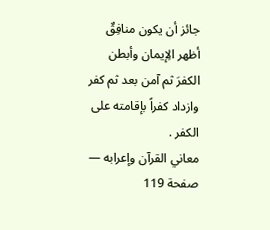جائز أن يكون منافِقٌ أظهر الِإيمان وأبطن الكفرَ ثم آمن بعد ثم كفر
وازداد كفراً بإقامته على الكفر .
معاني القرآن وإعرابه — صفحة 119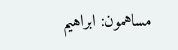مساهمون: ابراهيم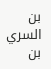بن السري بن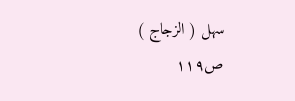سهل ( الزجاج )
ص١١٩